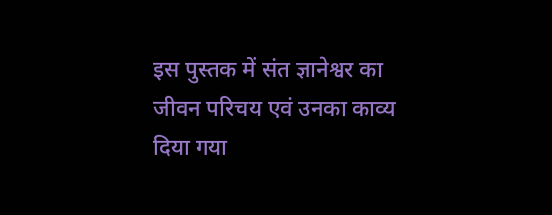इस पुस्तक में संत ज्ञानेश्वर का जीवन परिचय एवं उनका काव्य दिया गया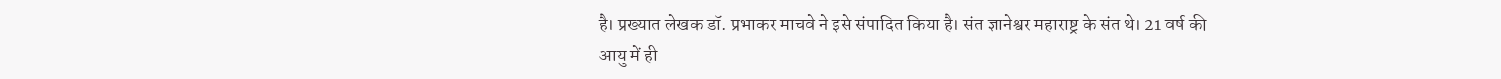है। प्रख्यात लेखक डॉ. प्रभाकर माचवे ने इसे संपादित किया है। संत ज्ञानेश्वर महाराष्ट्र के संत थे। 21 वर्ष की आयु में ही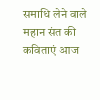समाधि लेने वाले महान संत की कविताएं आज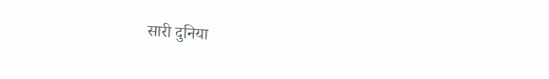सारी दुनिया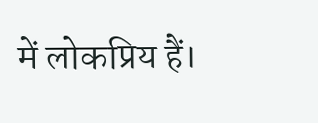में लोकप्रिय हैं।